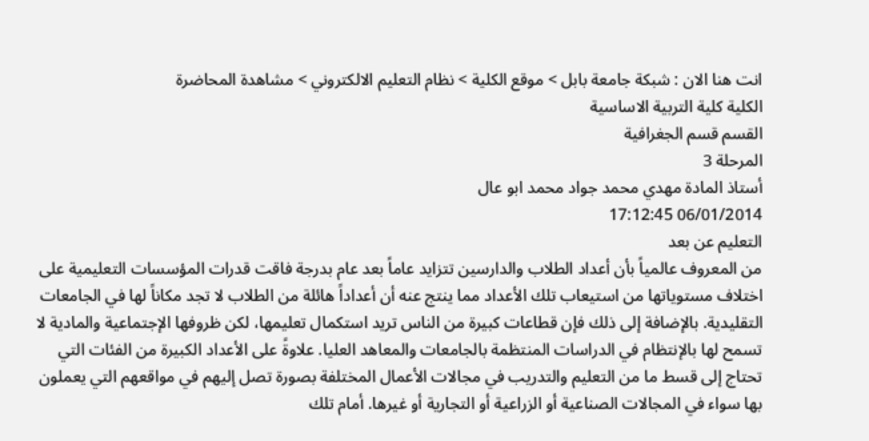انت هنا الان : شبكة جامعة بابل > موقع الكلية > نظام التعليم الالكتروني > مشاهدة المحاضرة
الكلية كلية التربية الاساسية
القسم قسم الجغرافية
المرحلة 3
أستاذ المادة مهدي محمد جواد محمد ابو عال
06/01/2014 17:12:45
التعليم عن بعد
من المعروف عالمياً بأن أعداد الطلاب والدارسين تتزايد عاماً بعد عام بدرجة فاقت قدرات المؤسسات التعليمية على اختلاف مستوياتها من استيعاب تلك الأعداد مما ينتج عنه أن أعداداً هائلة من الطلاب لا تجد مكاناً لها في الجامعات التقليدية. بالإضافة إلى ذلك فإن قطاعات كبيرة من الناس تريد استكمال تعليمها، لكن ظروفها الإجتماعية والمادية لا تسمح لها بالإنتظام في الدراسات المنتظمة بالجامعات والمعاهد العليا. علاوةً على الأعداد الكبيرة من الفئات التي تحتاج إلى قسط ما من التعليم والتدريب في مجالات الأعمال المختلفة بصورة تصل إليهم في مواقعهم التي يعملون بها سواء في المجالات الصناعية أو الزراعية أو التجارية أو غيرها. أمام تلك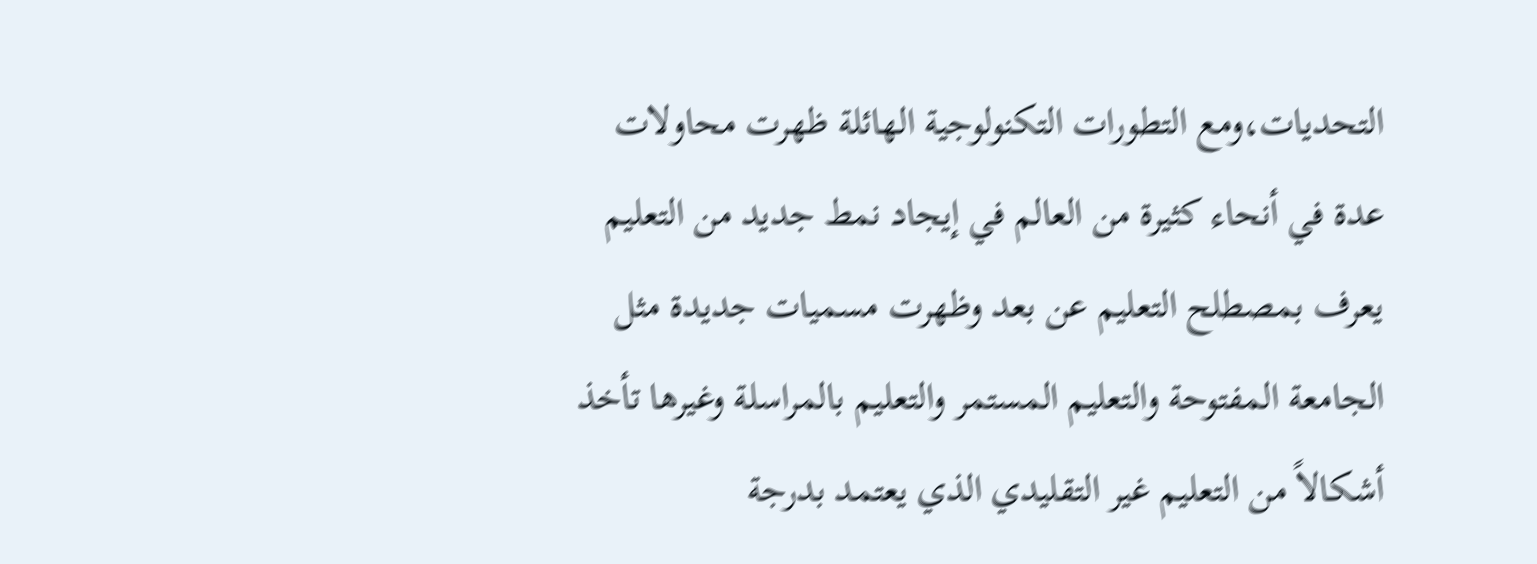التحديات،ومع التطورات التكنولوجية الهائلة ظهرت محاولات عدة في أنحاء كثيرة من العالم في إيجاد نمط جديد من التعليم يعرف بمصطلح التعليم عن بعد وظهرت مسميات جديدة مثل الجامعة المفتوحة والتعليم المستمر والتعليم بالمراسلة وغيرها تأخذ أشكالاً من التعليم غير التقليدي الذي يعتمد بدرجة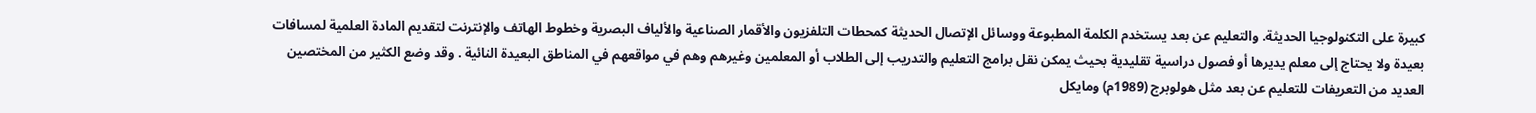كبيرة على التكنولوجيا الحديثة. والتعليم عن بعد يستخدم الكلمة المطبوعة ووسائل الإتصال الحديثة كمحطات التلفزيون والأقمار الصناعية والألياف البصرية وخطوط الهاتف والإنترنت لتقديم المادة العلمية لمسافات بعيدة ولا يحتاج إلى معلم يديرها أو فصول دراسية تقليدية بحيث يمكن نقل برامج التعليم والتدريب إلى الطلاب أو المعلمين وغيرهم وهم في مواقعهم في المناطق البعيدة النائية . وقد وضع الكثير من المختصين العديد من التعريفات للتعليم عن بعد مثل هولوبرج (1989م) ومايكل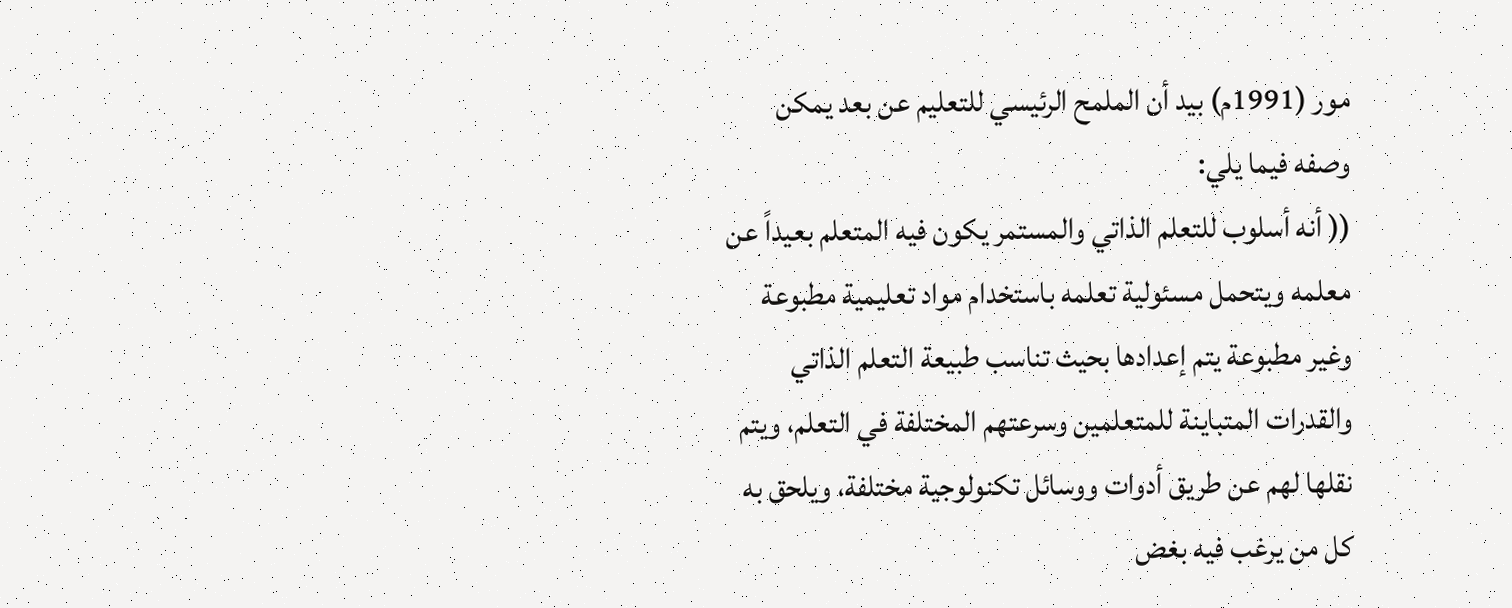مور (1991م) بيد أن الملمح الرئيسي للتعليم عن بعد يمكن وصفه فيما يلي:
(( أنه أسلوب للتعلم الذاتي والمستمر يكون فيه المتعلم بعيداً عن معلمه ويتحمل مسئولية تعلمه باستخدام مواد تعليمية مطبوعة وغير مطبوعة يتم إعدادها بحيث تناسب طبيعة التعلم الذاتي والقدرات المتباينة للمتعلمين وسرعتهم المختلفة في التعلم، ويتم نقلها لهم عن طريق أدوات ووسائل تكنولوجية مختلفة، ويلحق به كل من يرغب فيه بغض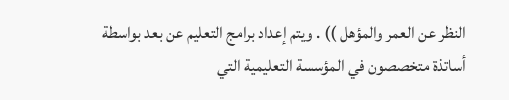النظر عن العمر والمؤهل )) . ويتم إعداد برامج التعليم عن بعد بواسطة أساتذة متخصصون في المؤسسة التعليمية التي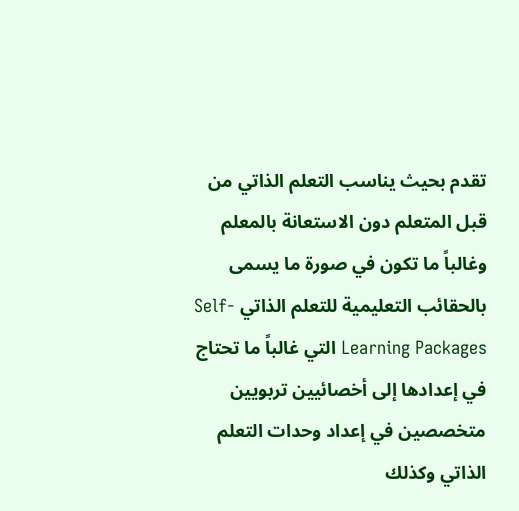تقدم بحيث يناسب التعلم الذاتي من قبل المتعلم دون الاستعانة بالمعلم وغالباً ما تكون في صورة ما يسمى بالحقائب التعليمية للتعلم الذاتي Self-Learning Packages التي غالباً ما تحتاج في إعدادها إلى أخصائيين تربويين متخصصين في إعداد وحدات التعلم الذاتي وكذلك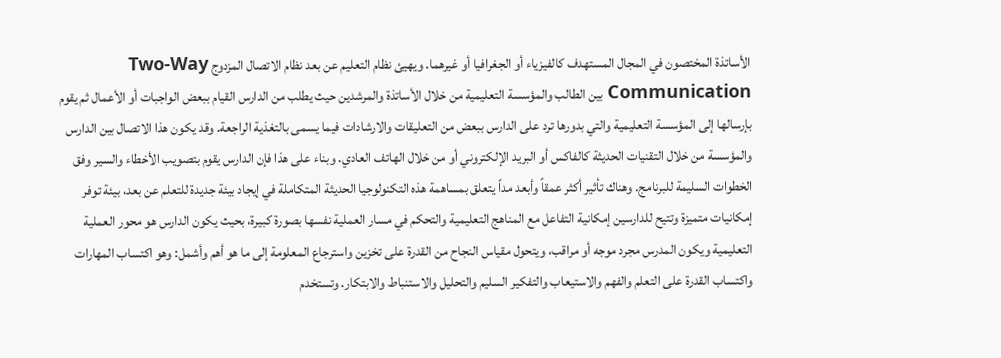الأساتذة المختصون في المجال المستهدف كالفيزياء أو الجغرافيا أو غيرهما. ويهيئ نظام التعليم عن بعد نظام الاتصال المزدوج Two-Way Communication بين الطالب والمؤسسة التعليمية من خلال الأساتذة والمرشدين حيث يطلب من الدارس القيام ببعض الواجبات أو الأعمال ثم يقوم بإرسالها إلى المؤسسة التعليمية والتي بدورها ترد على الدارس ببعض من التعليقات والارشادات فيما يسمى بالتغذية الراجعة. وقد يكون هذا الاتصال بين الدارس والمؤسسة من خلال التقنيات الحديثة كالفاكس أو البريد الإلكتروني أو من خلال الهاتف العادي. وبناء على هذا فإن الدارس يقوم بتصويب الأخطاء والسير وفق الخطوات السليمة للبرنامج. وهناك تأثير أكثر عمقاً وأبعد مداً يتعلق بمساهمة هذه التكنولوجيا الحديثة المتكاملة في إيجاد بيئة جديدة للتعلم عن بعد، بيئة توفر إمكانيات متميزة وتتيح للدارسين إمكانية التفاعل مع المناهج التعليمية والتحكم في مسار العملية نفسها بصورة كبيرة، بحيث يكون الدارس هو محور العملية التعليمية ويكون المدرس مجرد موجه أو مراقب، ويتحول مقياس النجاح من القدرة على تخزين واسترجاع المعلومة إلى ما هو أهم وأشمل: وهو اكتساب المهارات واكتساب القدرة على التعلم والفهم والاستيعاب والتفكير السليم والتحليل والاستنباط والابتكار. وتستخدم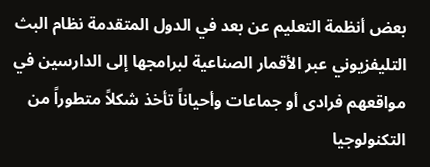بعض أنظمة التعليم عن بعد في الدول المتقدمة نظام البث التليفزيوني عبر الأقمار الصناعية لبرامجها إلى الدارسين في مواقعهم فرادى أو جماعات وأحياناً تأخذ شكلاً متطوراً من التكنولوجيا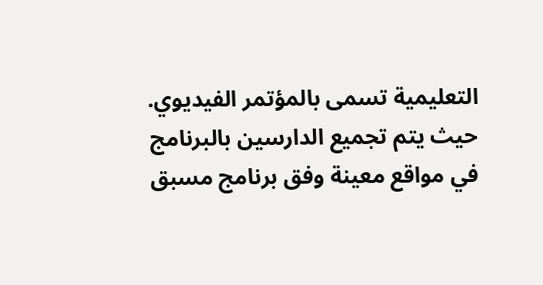التعليمية تسمى بالمؤتمر الفيديوي. حيث يتم تجميع الدارسين بالبرنامج في مواقع معينة وفق برنامج مسبق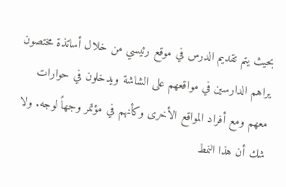بحيث يتم تقديم الدرس في موقع رئيسي من خلال أساتذة مختصون يراهم الدارسين في مواقعهم على الشاشة ويدخلون في حوارات معهم ومع أفراد المواقع الأخرى وكأنهم في مؤتمر وجهاً لوجه. ولا شك أن هذا النمط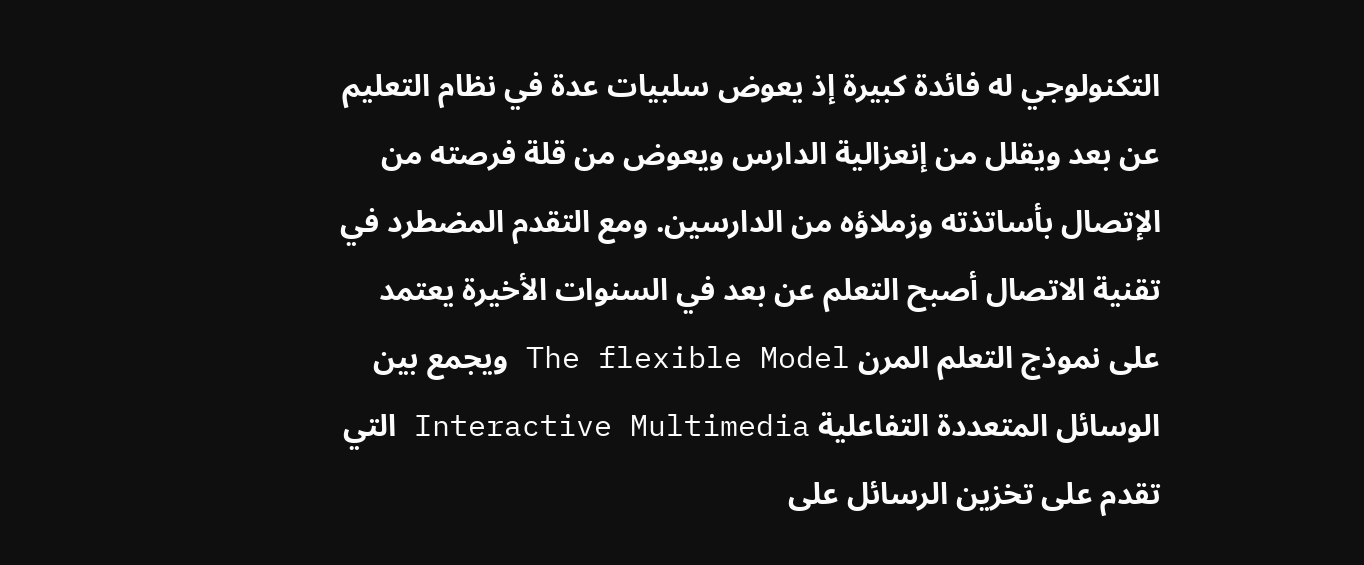التكنولوجي له فائدة كبيرة إذ يعوض سلبيات عدة في نظام التعليم عن بعد ويقلل من إنعزالية الدارس ويعوض من قلة فرصته من الإتصال بأساتذته وزملاؤه من الدارسين. ومع التقدم المضطرد في تقنية الاتصال أصبح التعلم عن بعد في السنوات الأخيرة يعتمد على نموذج التعلم المرن The flexible Model ويجمع بين الوسائل المتعددة التفاعلية Interactive Multimedia التي تقدم على تخزين الرسائل على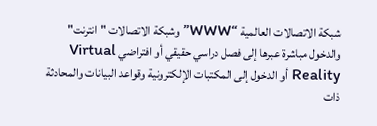شبكة الاتصالات العالمية “WWW” وشبكة الاتصالات "انترنت" والدخول مباشرة عبرها إلى فصل دراسي حقيقي أو افتراضي Virtual Reality أو الدخول إلى المكتبات الإلكترونية وقواعد البيانات والمحادثة ذات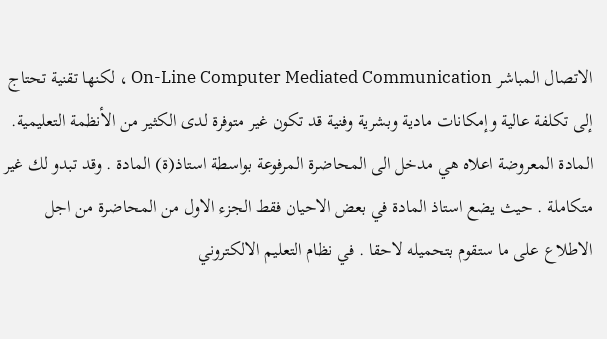الاتصال المباشر On-Line Computer Mediated Communication ، لكنها تقنية تحتاج إلى تكلفة عالية وإمكانات مادية وبشرية وفنية قد تكون غير متوفرة لدى الكثير من الأنظمة التعليمية.
المادة المعروضة اعلاه هي مدخل الى المحاضرة المرفوعة بواسطة استاذ(ة) المادة . وقد تبدو لك غير متكاملة . حيث يضع استاذ المادة في بعض الاحيان فقط الجزء الاول من المحاضرة من اجل الاطلاع على ما ستقوم بتحميله لاحقا . في نظام التعليم الالكتروني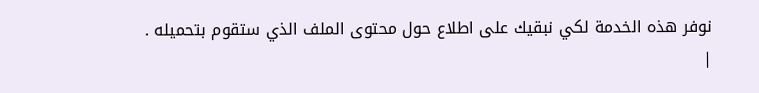نوفر هذه الخدمة لكي نبقيك على اطلاع حول محتوى الملف الذي ستقوم بتحميله .
|